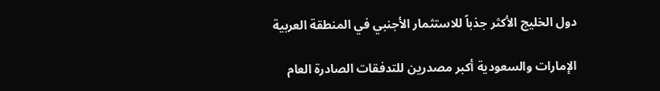دول الخليج الأكثر جذباً للاستثمار الأجنبي في المنطقة العربية

الإمارات والسعودية أكبر مصدرين للتدفقات الصادرة العام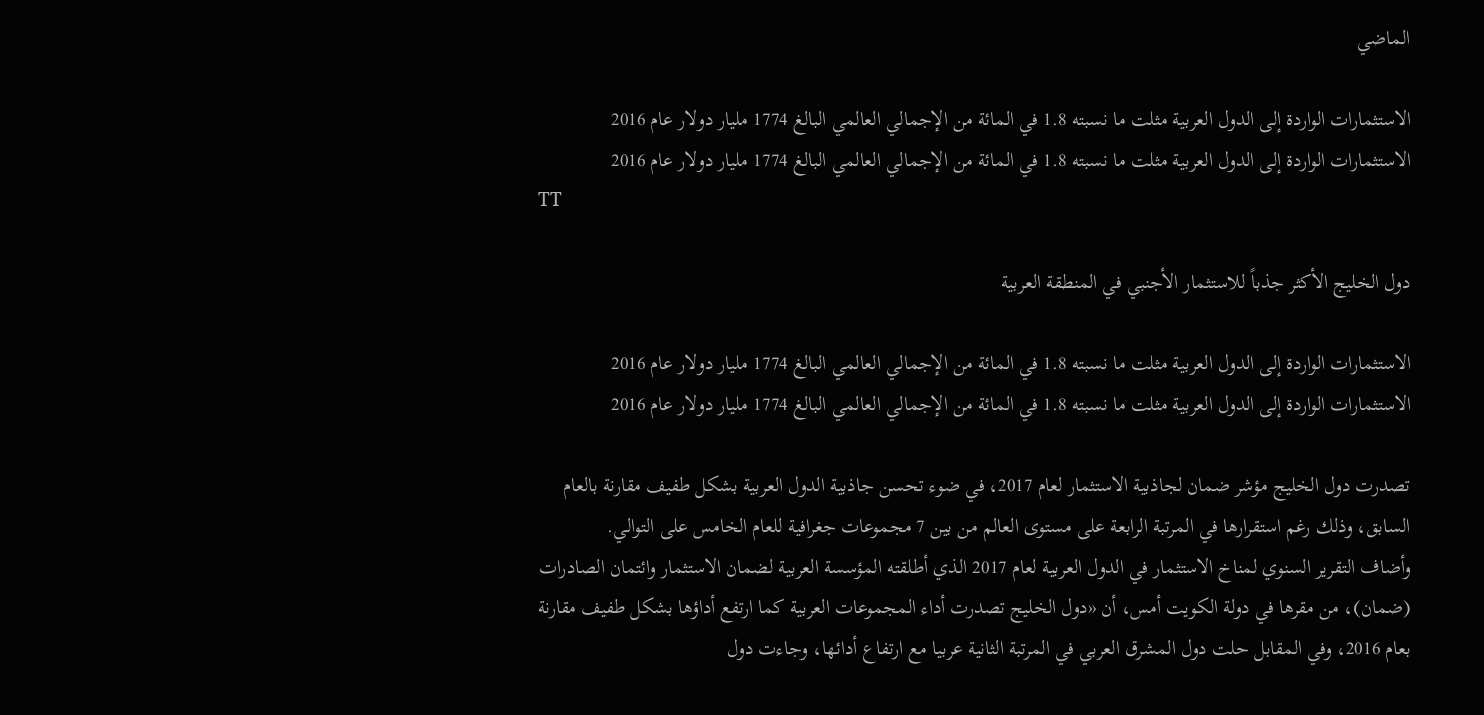الماضي

الاستثمارات الواردة إلى الدول العربية مثلت ما نسبته 1.8 في المائة من الإجمالي العالمي البالغ 1774 مليار دولار عام 2016
الاستثمارات الواردة إلى الدول العربية مثلت ما نسبته 1.8 في المائة من الإجمالي العالمي البالغ 1774 مليار دولار عام 2016
TT

دول الخليج الأكثر جذباً للاستثمار الأجنبي في المنطقة العربية

الاستثمارات الواردة إلى الدول العربية مثلت ما نسبته 1.8 في المائة من الإجمالي العالمي البالغ 1774 مليار دولار عام 2016
الاستثمارات الواردة إلى الدول العربية مثلت ما نسبته 1.8 في المائة من الإجمالي العالمي البالغ 1774 مليار دولار عام 2016

تصدرت دول الخليج مؤشر ضمان لجاذبية الاستثمار لعام 2017، في ضوء تحسن جاذبية الدول العربية بشكل طفيف مقارنة بالعام السابق، وذلك رغم استقرارها في المرتبة الرابعة على مستوى العالم من بين 7 مجموعات جغرافية للعام الخامس على التوالي.
وأضاف التقرير السنوي لمناخ الاستثمار في الدول العربية لعام 2017 الذي أطلقته المؤسسة العربية لضمان الاستثمار وائتمان الصادرات (ضمان)، من مقرها في دولة الكويت أمس، أن «دول الخليج تصدرت أداء المجموعات العربية كما ارتفع أداؤها بشكل طفيف مقارنة بعام 2016، وفي المقابل حلت دول المشرق العربي في المرتبة الثانية عربيا مع ارتفاع أدائها، وجاءت دول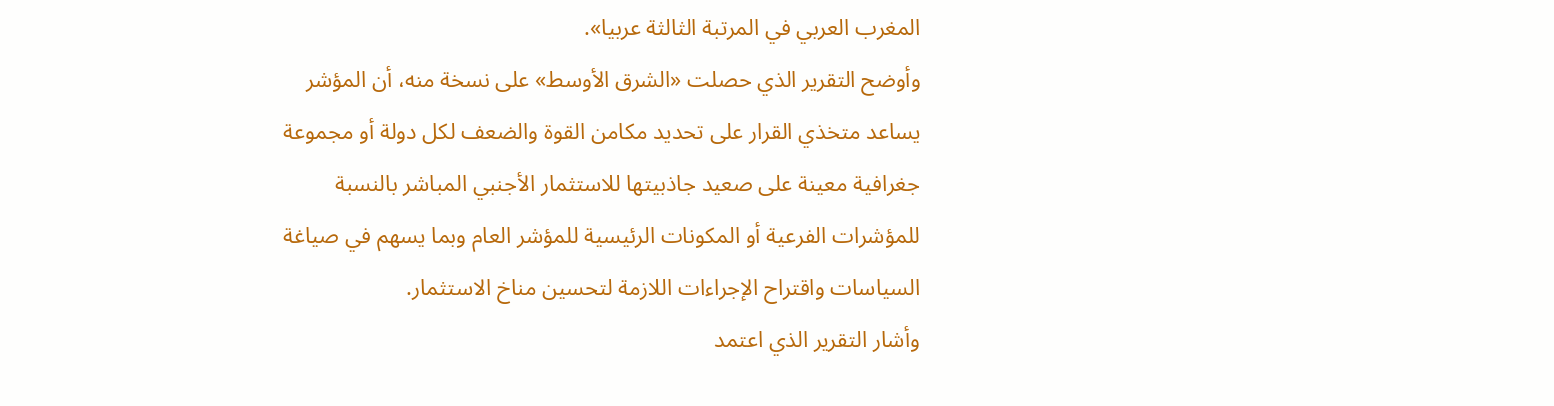المغرب العربي في المرتبة الثالثة عربيا».
وأوضح التقرير الذي حصلت «الشرق الأوسط» على نسخة منه، أن المؤشر يساعد متخذي القرار على تحديد مكامن القوة والضعف لكل دولة أو مجموعة جغرافية معينة على صعيد جاذبيتها للاستثمار الأجنبي المباشر بالنسبة للمؤشرات الفرعية أو المكونات الرئيسية للمؤشر العام وبما يسهم في صياغة السياسات واقتراح الإجراءات اللازمة لتحسين مناخ الاستثمار.
وأشار التقرير الذي اعتمد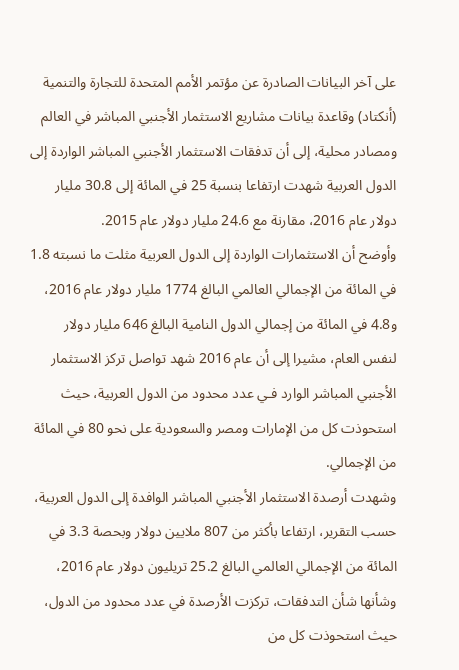على آخر البيانات الصادرة عن مؤتمر الأمم المتحدة للتجارة والتنمية (أنكتاد) وقاعدة بيانات مشاريع الاستثمار الأجنبي المباشر في العالم ومصادر محلية، إلى أن تدفقات الاستثمار الأجنبي المباشر الواردة إلى الدول العربية شهدت ارتفاعا بنسبة 25 في المائة إلى 30.8 مليار دولار عام 2016، مقارنة مع 24.6 مليار دولار عام 2015.
وأوضح أن الاستثمارات الواردة إلى الدول العربية مثلت ما نسبته 1.8 في المائة من الإجمالي العالمي البالغ 1774 مليار دولار عام 2016، و4.8 في المائة من إجمالي الدول النامية البالغ 646 مليار دولار لنفس العام، مشيرا إلى أن عام 2016 شهد تواصل تركز الاستثمار الأجنبي المباشر الوارد فـي عدد محدود من الدول العربية، حيث استحوذت كل من الإمارات ومصر والسعودية على نحو 80 في المائة من الإجمالي.
وشهدت أرصدة الاستثمار الأجنبي المباشر الوافدة إلى الدول العربية، حسب التقرير، ارتفاعا بأكثر من 807 ملايين دولار وبحصة 3.3 في المائة من الإجمالي العالمي البالغ 25.2 تريليون دولار عام 2016، وشأنها شأن التدفقات، تركزت الأرصدة في عدد محدود من الدول، حيث استحوذت كل من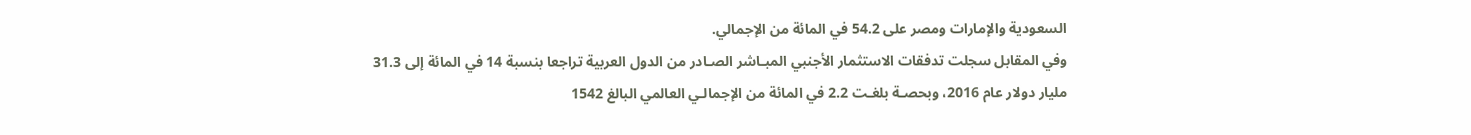السعودية والإمارات ومصر على 54.2 في المائة من الإجمالي.
وفي المقابل سجلت تدفقات الاستثمار الأجنبي المبـاشر الصـادر من الدول العربية تراجعا بنسبة 14 في المائة إلى 31.3 مليار دولار عام 2016، وبحصـة بلغـت 2.2 في المائة من الإجمالـي العالمي البالغ 1542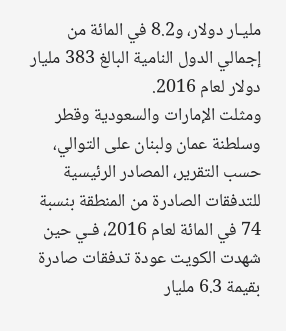مليـار دولار، و8.2 في المائة من إجمالي الدول النامية البالغ 383 مليار دولار لعام 2016.
ومثلت الإمارات والسعودية وقطر وسلطنة عمان ولبنان على التوالي، حسب التقرير، المصادر الرئيسية للتدفقات الصادرة من المنطقة بنسبة 74 في المائة لعام 2016، فـي حين شهدت الكويت عودة تدفقات صادرة بقيمة 6.3 مليار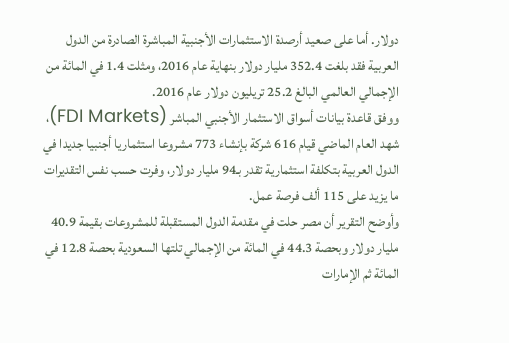دولار. أما على صعيد أرصدة الاستثمارات الأجنبية المباشرة الصادرة من الدول العربية فقد بلغت 352.4 مليار دولار بنهاية عام 2016، ومثلت 1.4 في المائة من الإجمالي العالمي البالغ 25.2 تريليون دولار عام 2016.
ووفق قاعدة بيانات أسواق الاستثمار الأجنبي المباشر (FDI Markets)، شهد العام الماضي قيام 616 شركة بإنشاء 773 مشروعا استثماريا أجنبيا جديدا في الدول العربية بتكلفة استثمارية تقدر بـ94 مليار دولار، وفرت حسب نفس التقديرات ما يزيد على 115 ألف فرصة عمل.
وأوضح التقرير أن مصر حلت في مقدمة الدول المستقبلة للمشروعات بقيمة 40.9 مليار دولار وبحصة 44.3 في المائة من الإجمالي تلتها السعودية بحصة 12.8 في المائة ثم الإمارات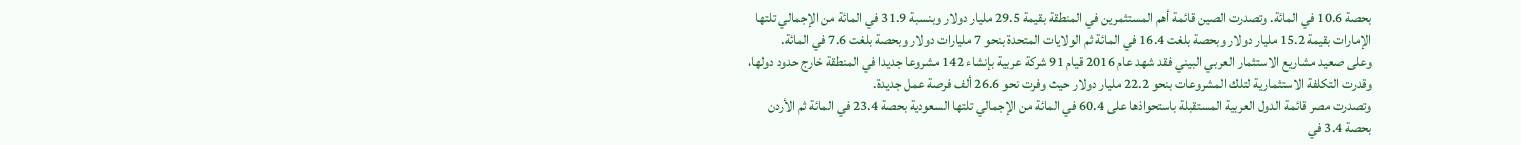بحصة 10.6 في المائة. وتصدرت الصين قائمة أهم المستثمرين في المنطقة بقيمة 29.5 مليار دولار وبنسبة 31.9 في المائة من الإجمالي تلتها الإمارات بقيمة 15.2 مليار دولار وبحصة بلغت 16.4 في المائة ثم الولايات المتحدة بنحو 7 مليارات دولار وبحصة بلغت 7.6 في المائة.
وعلى صعيد مشاريع الاستثمار العربي البيني فقد شهد عام 2016 قيام 91 شركة عربية بإنشاء 142 مشروعا جديدا في المنطقة خارج حدود دولها، وقدرت التكلفة الاستثمارية لتلك المشروعات بنحو 22.2 مليار دولار حيث وفرت نحو 26.6 ألف فرصة عمل جديدة.
وتصدرت مصر قائمة الدول العربية المستقبلة باستحواذها على 60.4 في المائة من الإجمالي تلتها السعودية بحصة 23.4 في المائة ثم الأردن بحصة 3.4 في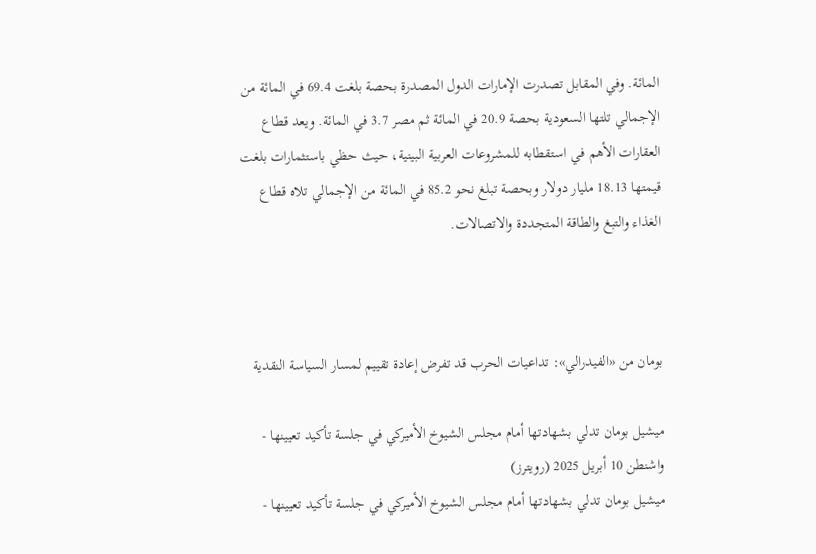المائة. وفي المقابل تصدرت الإمارات الدول المصدرة بحصة بلغت 69.4 في المائة من الإجمالي تلتها السعودية بحصة 20.9 في المائة ثم مصر 3.7 في المائة. ويعد قطاع العقارات الأهم فـي استقطابه للمشروعات العربية البينية، حيث حظي باستثمارات بلغت قيمتها 18.13 مليار دولار وبحصة تبلغ نحو 85.2 في المائة من الإجمالي تلاه قطاع الغذاء والتبغ والطاقة المتجددة والاتصالات.



بومان من «الفيدرالي»: تداعيات الحرب قد تفرض إعادة تقييم لمسار السياسة النقدية

ميشيل بومان تدلي بشهادتها أمام مجلس الشيوخ الأميركي في جلسة تأكيد تعيينها - واشنطن 10 أبريل 2025 (رويترز)
ميشيل بومان تدلي بشهادتها أمام مجلس الشيوخ الأميركي في جلسة تأكيد تعيينها -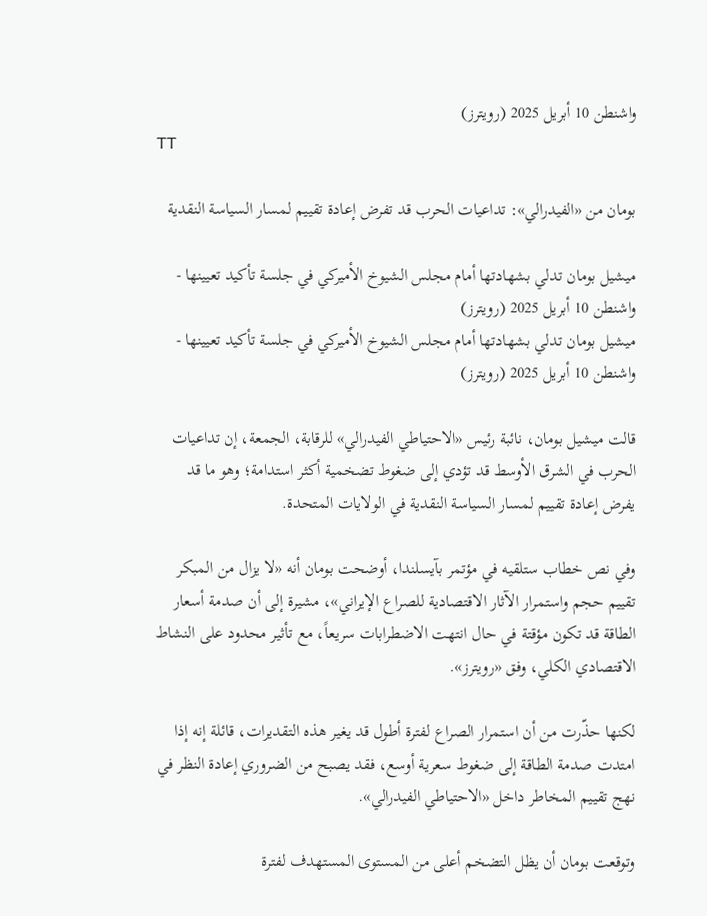واشنطن 10 أبريل 2025 (رويترز)
TT

بومان من «الفيدرالي»: تداعيات الحرب قد تفرض إعادة تقييم لمسار السياسة النقدية

ميشيل بومان تدلي بشهادتها أمام مجلس الشيوخ الأميركي في جلسة تأكيد تعيينها - واشنطن 10 أبريل 2025 (رويترز)
ميشيل بومان تدلي بشهادتها أمام مجلس الشيوخ الأميركي في جلسة تأكيد تعيينها - واشنطن 10 أبريل 2025 (رويترز)

قالت ميشيل بومان، نائبة رئيس «الاحتياطي الفيدرالي» للرقابة، الجمعة، إن تداعيات الحرب في الشرق الأوسط قد تؤدي إلى ضغوط تضخمية أكثر استدامة؛ وهو ما قد يفرض إعادة تقييم لمسار السياسة النقدية في الولايات المتحدة.

وفي نص خطاب ستلقيه في مؤتمر بآيسلندا، أوضحت بومان أنه «لا يزال من المبكر تقييم حجم واستمرار الآثار الاقتصادية للصراع الإيراني»، مشيرة إلى أن صدمة أسعار الطاقة قد تكون مؤقتة في حال انتهت الاضطرابات سريعاً، مع تأثير محدود على النشاط الاقتصادي الكلي، وفق «رويترز».

لكنها حذّرت من أن استمرار الصراع لفترة أطول قد يغير هذه التقديرات، قائلة إنه إذا امتدت صدمة الطاقة إلى ضغوط سعرية أوسع، فقد يصبح من الضروري إعادة النظر في نهج تقييم المخاطر داخل «الاحتياطي الفيدرالي».

وتوقعت بومان أن يظل التضخم أعلى من المستوى المستهدف لفترة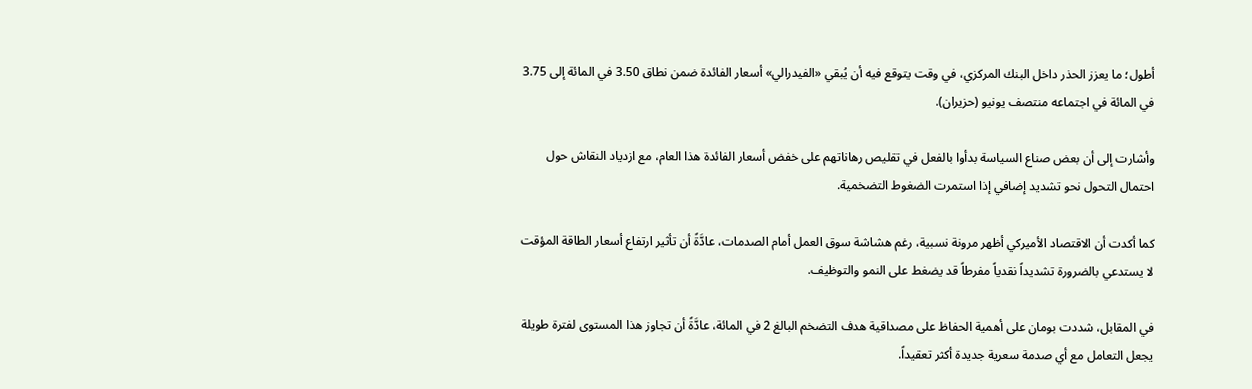أطول؛ ما يعزز الحذر داخل البنك المركزي، في وقت يتوقع فيه أن يُبقي «الفيدرالي» أسعار الفائدة ضمن نطاق 3.50 في المائة إلى 3.75 في المائة في اجتماعه منتصف يونيو (حزيران).

وأشارت إلى أن بعض صناع السياسة بدأوا بالفعل في تقليص رهاناتهم على خفض أسعار الفائدة هذا العام، مع ازدياد النقاش حول احتمال التحول نحو تشديد إضافي إذا استمرت الضغوط التضخمية.

كما أكدت أن الاقتصاد الأميركي أظهر مرونة نسبية، رغم هشاشة سوق العمل أمام الصدمات، عادَّةً أن تأثير ارتفاع أسعار الطاقة المؤقت لا يستدعي بالضرورة تشديداً نقدياً مفرطاً قد يضغط على النمو والتوظيف.

في المقابل، شددت بومان على أهمية الحفاظ على مصداقية هدف التضخم البالغ 2 في المائة، عادَّةً أن تجاوز هذا المستوى لفترة طويلة يجعل التعامل مع أي صدمة سعرية جديدة أكثر تعقيداً.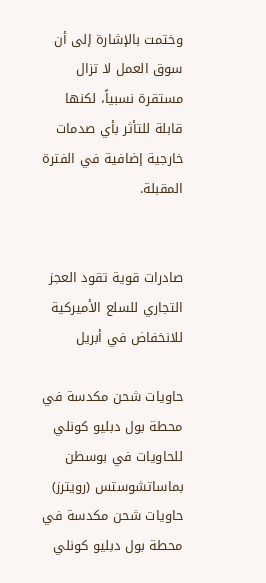وختمت بالإشارة إلى أن سوق العمل لا تزال مستقرة نسبياً، لكنها قابلة للتأثر بأي صدمات خارجية إضافية في الفترة المقبلة.


صادرات قوية تقود العجز التجاري للسلع الأميركية للانخفاض في أبريل

حاويات شحن مكدسة في محطة بول دبليو كونلي للحاويات في بوسطن بماساتشوستس (رويترز)
حاويات شحن مكدسة في محطة بول دبليو كونلي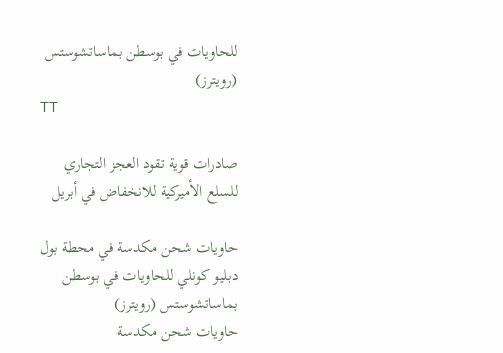للحاويات في بوسطن بماساتشوستس (رويترز)
TT

صادرات قوية تقود العجز التجاري للسلع الأميركية للانخفاض في أبريل

حاويات شحن مكدسة في محطة بول دبليو كونلي للحاويات في بوسطن بماساتشوستس (رويترز)
حاويات شحن مكدسة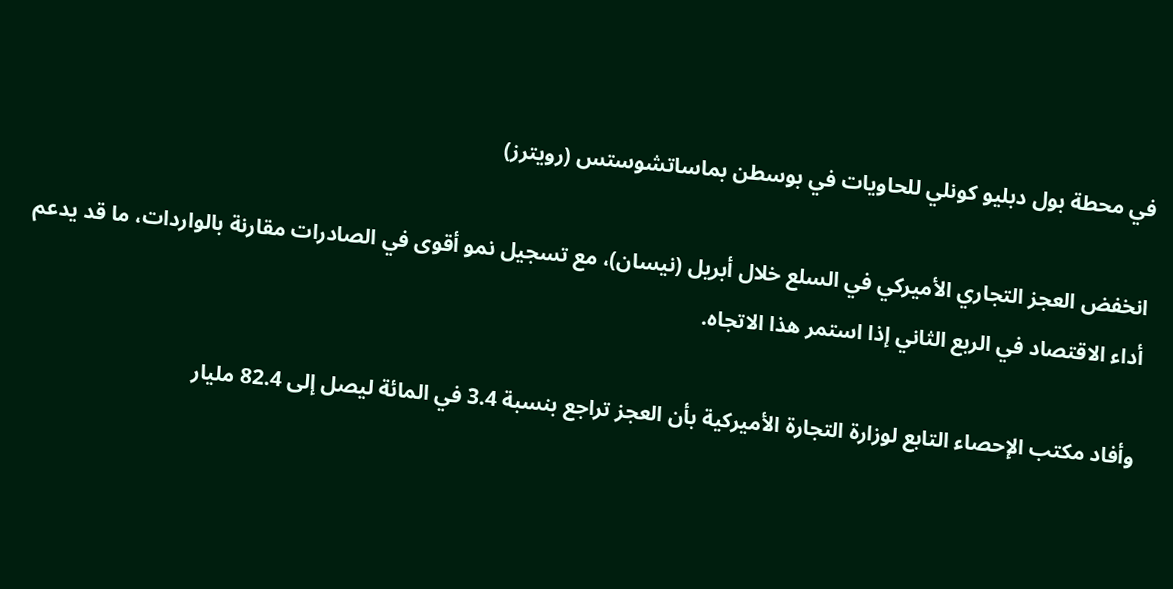في محطة بول دبليو كونلي للحاويات في بوسطن بماساتشوستس (رويترز)

انخفض العجز التجاري الأميركي في السلع خلال أبريل (نيسان)، مع تسجيل نمو أقوى في الصادرات مقارنة بالواردات، ما قد يدعم أداء الاقتصاد في الربع الثاني إذا استمر هذا الاتجاه.

وأفاد مكتب الإحصاء التابع لوزارة التجارة الأميركية بأن العجز تراجع بنسبة 3.4 في المائة ليصل إلى 82.4 مليار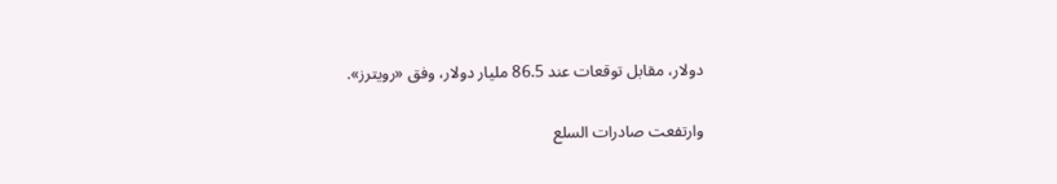دولار، مقابل توقعات عند 86.5 مليار دولار، وفق «رويترز».

وارتفعت صادرات السلع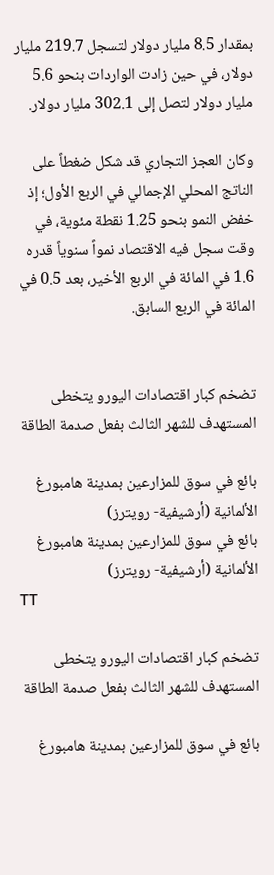بمقدار 8.5 مليار دولار لتسجل 219.7 مليار دولار، في حين زادت الواردات بنحو 5.6 مليار دولار لتصل إلى 302.1 مليار دولار.

وكان العجز التجاري قد شكل ضغطاً على الناتج المحلي الإجمالي في الربع الأول؛ إذ خفض النمو بنحو 1.25 نقطة مئوية، في وقت سجل فيه الاقتصاد نمواً سنوياً قدره 1.6 في المائة في الربع الأخير، بعد 0.5 في المائة في الربع السابق.


تضخم كبار اقتصادات اليورو يتخطى المستهدف للشهر الثالث بفعل صدمة الطاقة

بائع في سوق للمزارعين بمدينة هامبورغ الألمانية (أرشيفية- رويترز)
بائع في سوق للمزارعين بمدينة هامبورغ الألمانية (أرشيفية- رويترز)
TT

تضخم كبار اقتصادات اليورو يتخطى المستهدف للشهر الثالث بفعل صدمة الطاقة

بائع في سوق للمزارعين بمدينة هامبورغ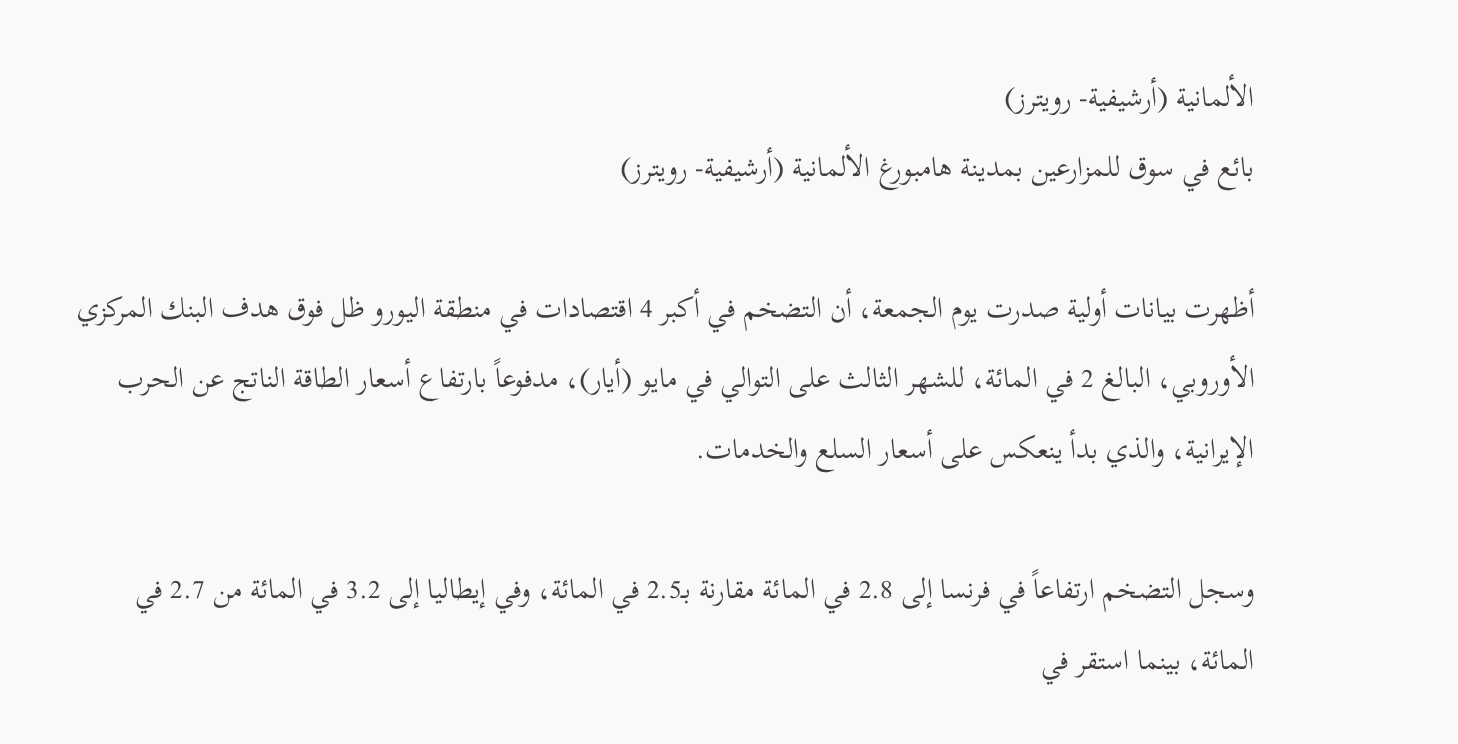الألمانية (أرشيفية- رويترز)
بائع في سوق للمزارعين بمدينة هامبورغ الألمانية (أرشيفية- رويترز)

أظهرت بيانات أولية صدرت يوم الجمعة، أن التضخم في أكبر 4 اقتصادات في منطقة اليورو ظل فوق هدف البنك المركزي الأوروبي، البالغ 2 في المائة، للشهر الثالث على التوالي في مايو (أيار)، مدفوعاً بارتفاع أسعار الطاقة الناتج عن الحرب الإيرانية، والذي بدأ ينعكس على أسعار السلع والخدمات.

وسجل التضخم ارتفاعاً في فرنسا إلى 2.8 في المائة مقارنة بـ2.5 في المائة، وفي إيطاليا إلى 3.2 في المائة من 2.7 في المائة، بينما استقر في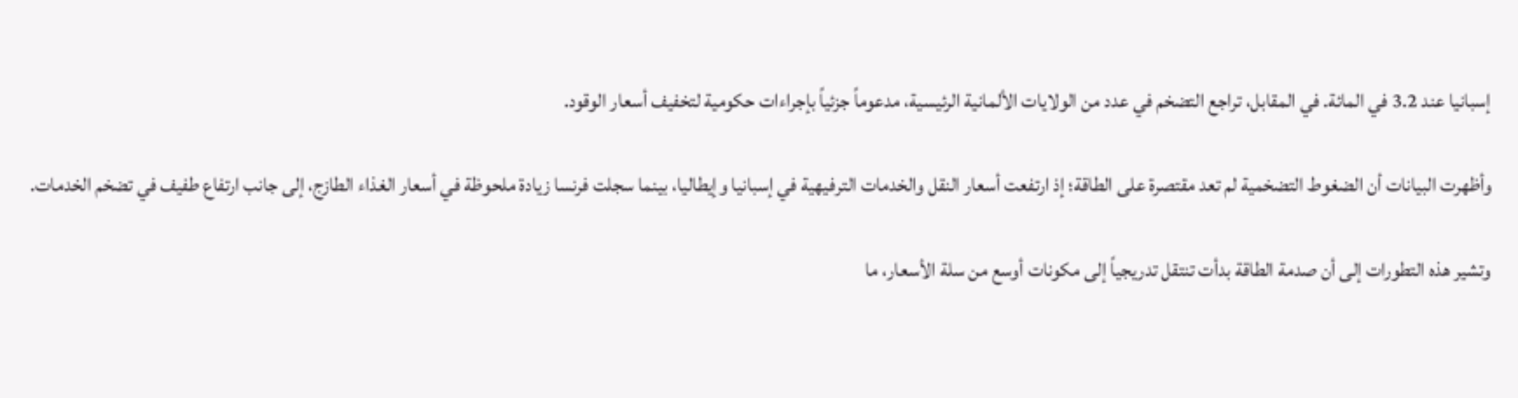إسبانيا عند 3.2 في المائة. في المقابل، تراجع التضخم في عدد من الولايات الألمانية الرئيسية، مدعوماً جزئياً بإجراءات حكومية لتخفيف أسعار الوقود.

وأظهرت البيانات أن الضغوط التضخمية لم تعد مقتصرة على الطاقة؛ إذ ارتفعت أسعار النقل والخدمات الترفيهية في إسبانيا وإيطاليا، بينما سجلت فرنسا زيادة ملحوظة في أسعار الغذاء الطازج، إلى جانب ارتفاع طفيف في تضخم الخدمات.

وتشير هذه التطورات إلى أن صدمة الطاقة بدأت تنتقل تدريجياً إلى مكونات أوسع من سلة الأسعار، ما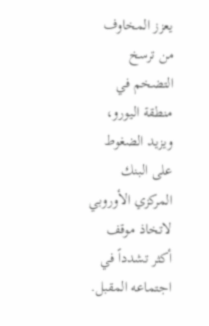يعزز المخاوف من ترسخ التضخم في منطقة اليورو، ويزيد الضغوط على البنك المركزي الأوروبي لاتخاذ موقف أكثر تشدداً في اجتماعه المقبل.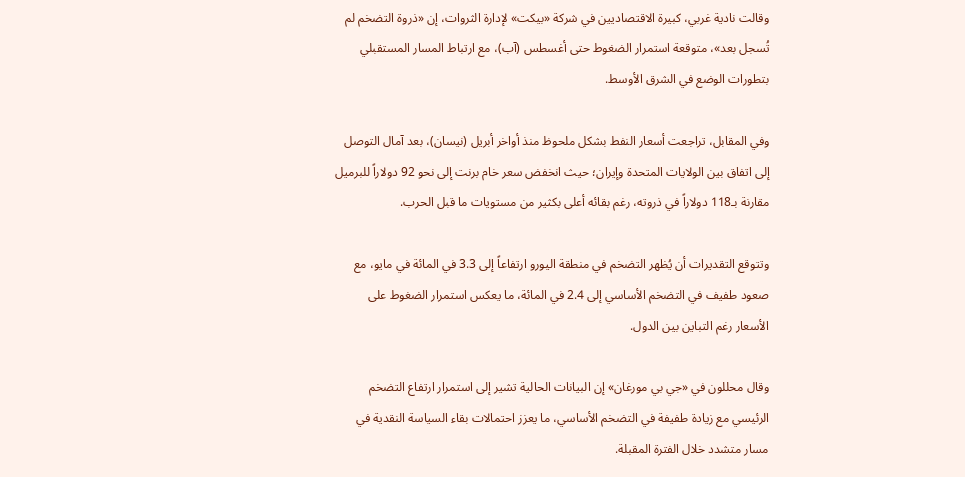وقالت نادية غربي، كبيرة الاقتصاديين في شركة «بيكت» لإدارة الثروات، إن «ذروة التضخم لم تُسجل بعد»، متوقعة استمرار الضغوط حتى أغسطس (آب)، مع ارتباط المسار المستقبلي بتطورات الوضع في الشرق الأوسط.

وفي المقابل، تراجعت أسعار النفط بشكل ملحوظ منذ أواخر أبريل (نيسان)، بعد آمال التوصل إلى اتفاق بين الولايات المتحدة وإيران؛ حيث انخفض سعر خام برنت إلى نحو 92 دولاراً للبرميل مقارنة بـ118 دولاراً في ذروته، رغم بقائه أعلى بكثير من مستويات ما قبل الحرب.

وتتوقع التقديرات أن يُظهر التضخم في منطقة اليورو ارتفاعاً إلى 3.3 في المائة في مايو، مع صعود طفيف في التضخم الأساسي إلى 2.4 في المائة، ما يعكس استمرار الضغوط على الأسعار رغم التباين بين الدول.

وقال محللون في «جي بي مورغان» إن البيانات الحالية تشير إلى استمرار ارتفاع التضخم الرئيسي مع زيادة طفيفة في التضخم الأساسي، ما يعزز احتمالات بقاء السياسة النقدية في مسار متشدد خلال الفترة المقبلة.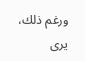ورغم ذلك، يرى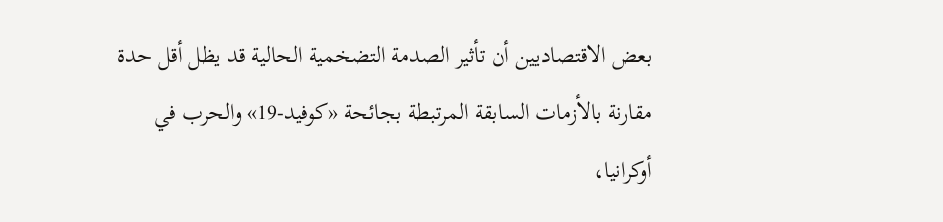بعض الاقتصاديين أن تأثير الصدمة التضخمية الحالية قد يظل أقل حدة مقارنة بالأزمات السابقة المرتبطة بجائحة «كوفيد-19» والحرب في أوكرانيا،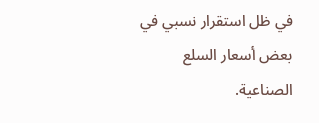في ظل استقرار نسبي في بعض أسعار السلع الصناعية.